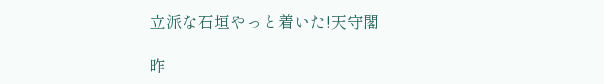立派な石垣やっと着いた!天守閣

昨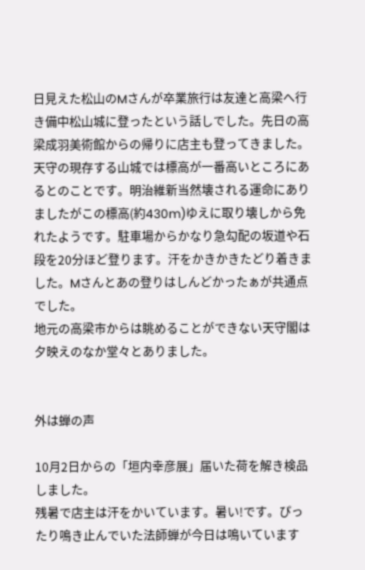日見えた松山のMさんが卒業旅行は友達と高梁へ行き備中松山城に登ったという話しでした。先日の高梁成羽美術館からの帰りに店主も登ってきました。天守の現存する山城では標高が一番高いところにあるとのことです。明治維新当然壊される運命にありましたがこの標高(約430m)ゆえに取り壊しから免れたようです。駐車場からかなり急勾配の坂道や石段を20分ほど登ります。汗をかきかきたどり着きました。Mさんとあの登りはしんどかったぁが共通点でした。
地元の高梁市からは眺めることができない天守閣は夕映えのなか堂々とありました。


外は蝉の声

10月2日からの「垣内幸彦展」届いた荷を解き検品しました。
残暑で店主は汗をかいています。暑い!です。ぴったり鳴き止んでいた法師蝉が今日は鳴いています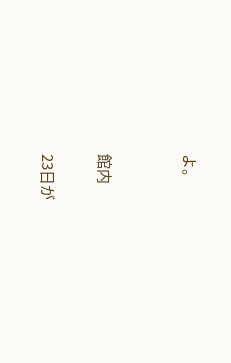よ。


館内

23日が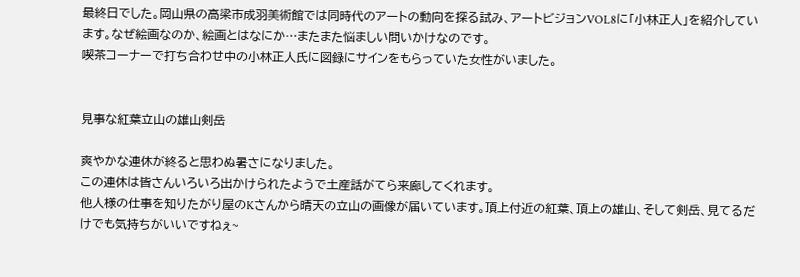最終日でした。岡山県の高梁市成羽美術館では同時代のアートの動向を探る試み、アートビジョンVOL8に「小林正人」を紹介しています。なぜ絵画なのか、絵画とはなにか…またまた悩ましい問いかけなのです。
喫茶コーナーで打ち合わせ中の小林正人氏に図録にサインをもらっていた女性がいました。


見事な紅葉立山の雄山剣岳

爽やかな連休が終ると思わぬ暑さになりました。
この連休は皆さんいろいろ出かけられたようで土産話がてら来廊してくれます。
他人様の仕事を知りたがり屋のKさんから晴天の立山の画像が届いています。頂上付近の紅葉、頂上の雄山、そして剣岳、見てるだけでも気持ちがいいですねぇ~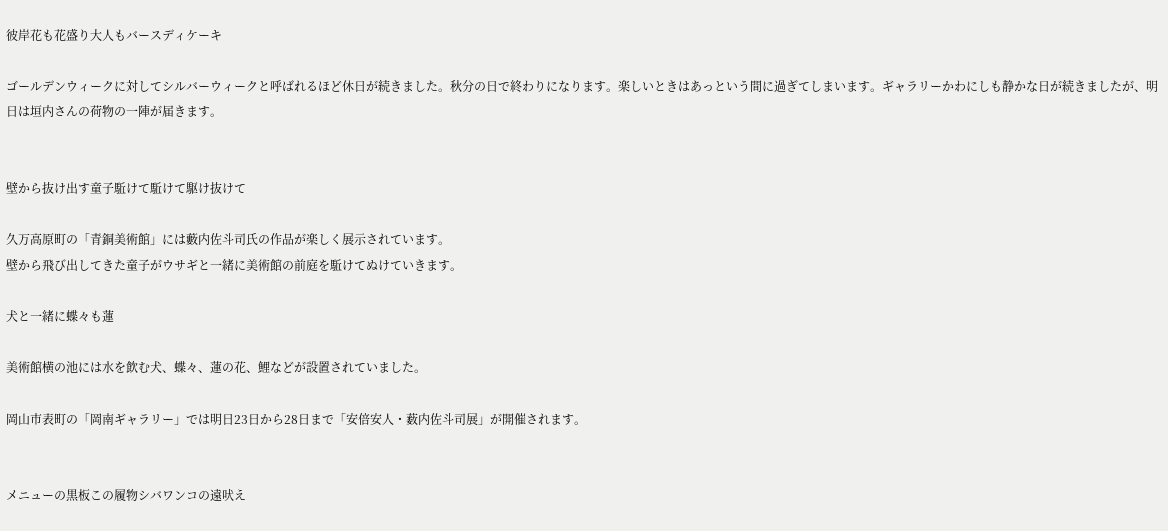彼岸花も花盛り大人もバースディケーキ

ゴールデンウィークに対してシルバーウィークと呼ばれるほど休日が続きました。秋分の日で終わりになります。楽しいときはあっという間に過ぎてしまいます。ギャラリーかわにしも静かな日が続きましたが、明日は垣内さんの荷物の一陣が届きます。


壁から抜け出す童子駈けて駈けて駆け抜けて

久万高原町の「青銅美術館」には藪内佐斗司氏の作品が楽しく展示されています。
壁から飛び出してきた童子がウサギと一緒に美術館の前庭を駈けてぬけていきます。

犬と一緒に蝶々も蓮

美術館横の池には水を飲む犬、蝶々、蓮の花、鯉などが設置されていました。

岡山市表町の「岡南ギャラリー」では明日23日から28日まで「安倍安人・薮内佐斗司展」が開催されます。


メニューの黒板この履物シバワンコの遠吠え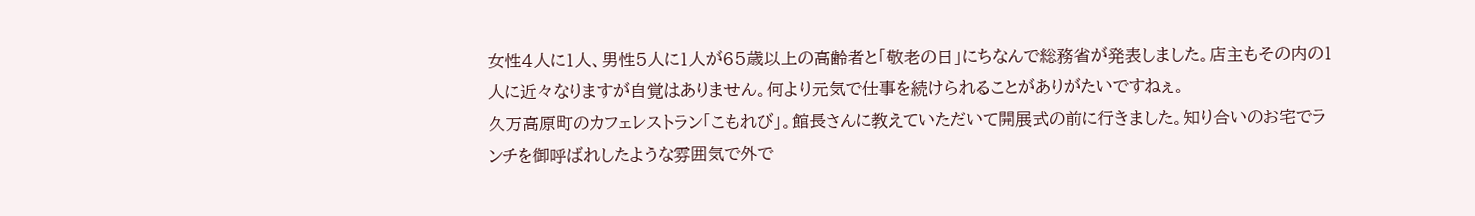女性4人に1人、男性5人に1人が65歳以上の高齢者と「敬老の日」にちなんで総務省が発表しました。店主もその内の1人に近々なりますが自覚はありません。何より元気で仕事を続けられることがありがたいですねぇ。
久万高原町のカフェレストラン「こもれび」。館長さんに教えていただいて開展式の前に行きました。知り合いのお宅でランチを御呼ばれしたような雰囲気で外で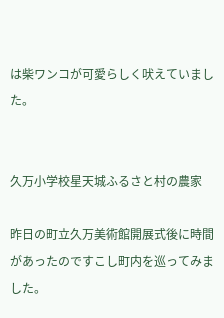は柴ワンコが可愛らしく吠えていました。


久万小学校星天城ふるさと村の農家

昨日の町立久万美術館開展式後に時間があったのですこし町内を巡ってみました。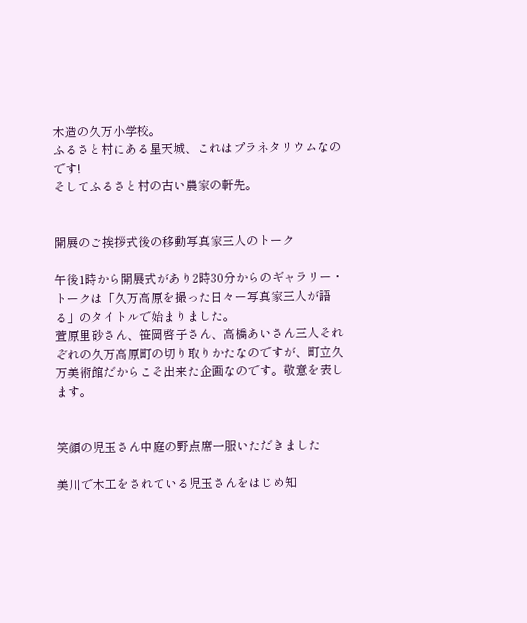木造の久万小学校。
ふるさと村にある星天城、これはプラネタリウムなのです!
そしてふるさと村の古い農家の軒先。


開展のご挨拶式後の移動写真家三人のトーク

午後1時から開展式があり2時30分からのギャラリー・トークは「久万高原を撮った日々ー写真家三人が語る」のタイトルで始まりました。
萱原里砂さん、笹岡啓子さん、高橋あいさん三人それぞれの久万高原町の切り取りかたなのですが、町立久万美術館だからこそ出来た企画なのです。敬意を表します。


笑顔の児玉さん中庭の野点席一服いただきました

美川で木工をされている児玉さんをはじめ知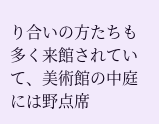り合いの方たちも多く来館されていて、美術館の中庭には野点席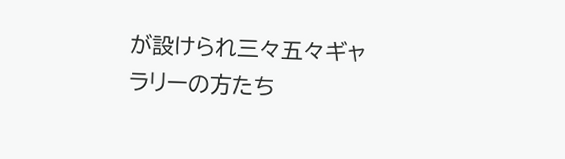が設けられ三々五々ギャラリーの方たち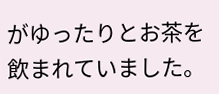がゆったりとお茶を飲まれていました。